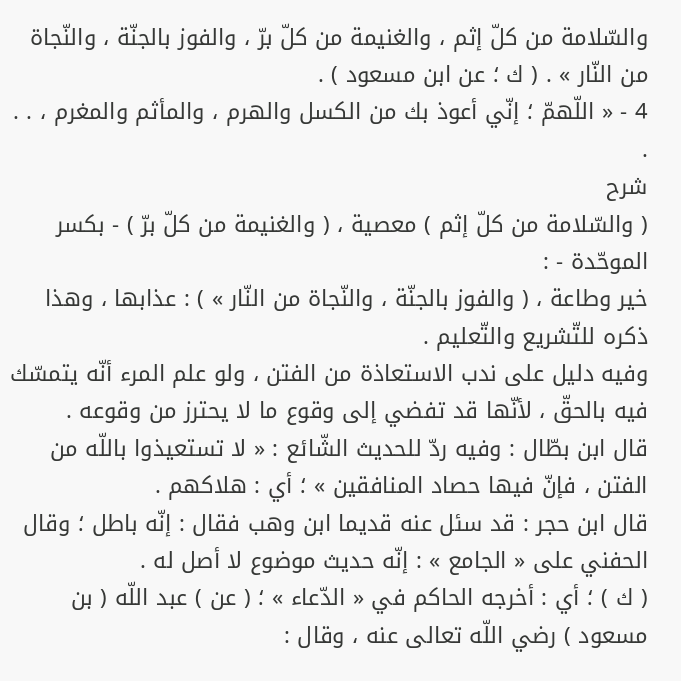والسّلامة من كلّ إثم ، والغنيمة من كلّ برّ ، والفوز بالجنّة ، والنّجاة من النّار » . ( ك ؛ عن ابن مسعود ) .
4 - « اللّهمّ ؛ إنّي أعوذ بك من الكسل والهرم ، والمأثم والمغرم ، . . .
شرح
( والسّلامة من كلّ إثم ) معصية ، ( والغنيمة من كلّ برّ ) - بكسر الموحّدة - :
خير وطاعة ، ( والفوز بالجنّة ، والنّجاة من النّار » ) : عذابها ، وهذا ذكره للتّشريع والتّعليم .
وفيه دليل على ندب الاستعاذة من الفتن ، ولو علم المرء أنّه يتمسّك فيه بالحقّ ، لأنّها قد تفضي إلى وقوع ما لا يحترز من وقوعه .
قال ابن بطّال : وفيه ردّ للحديث الشّائع : « لا تستعيذوا باللّه من الفتن ، فإنّ فيها حصاد المنافقين » ؛ أي : هلاكهم .
قال ابن حجر : قد سئل عنه قديما ابن وهب فقال : إنّه باطل ؛ وقال الحفني على « الجامع » : إنّه حديث موضوع لا أصل له .
( ك ) ؛ أي : أخرجه الحاكم في « الدّعاء » ؛ ( عن ) عبد اللّه ( بن مسعود ) رضي اللّه تعالى عنه ، وقال :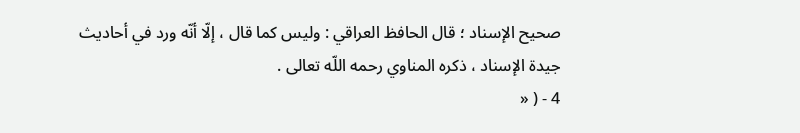صحيح الإسناد ؛ قال الحافظ العراقي : وليس كما قال ، إلّا أنّه ورد في أحاديث جيدة الإسناد ، ذكره المناوي رحمه اللّه تعالى .
4 - ( «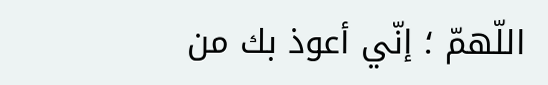اللّهمّ ؛ إنّي أعوذ بك من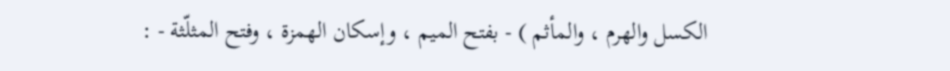الكسل والهرم ، والمأثم ) - بفتح الميم ، وإسكان الهمزة ، وفتح المثلّثة - :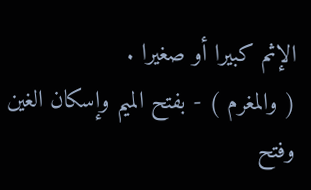الإثم كبيرا أو صغيرا .
( والمغرم ) - بفتح الميم وإسكان الغين وفتح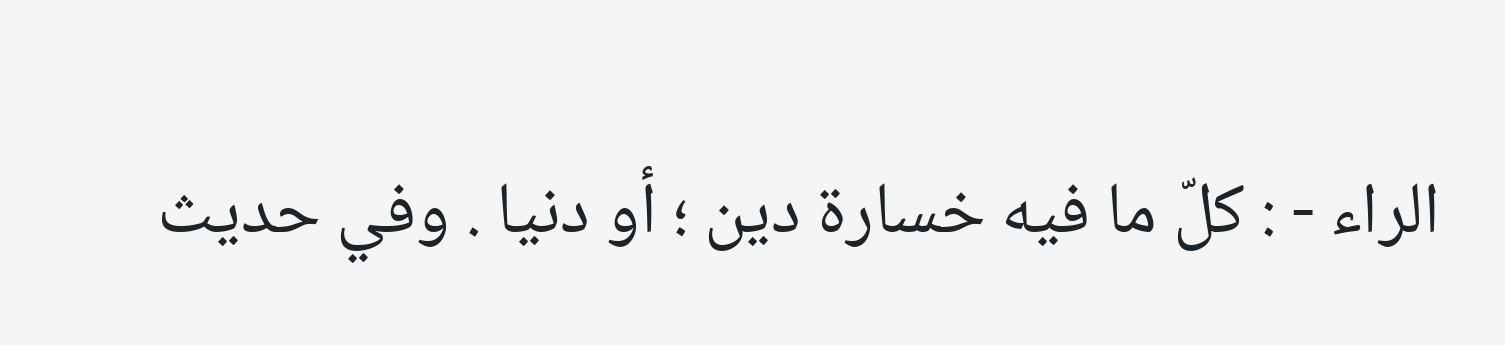الراء - : كلّ ما فيه خسارة دين ؛ أو دنيا . وفي حديث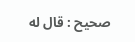صحيح : قال له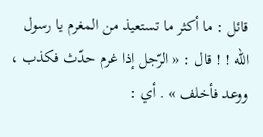قائل : ما أكثر ما تستعيذ من المغرم يا رسول اللّه ! ! قال : « الرّجل إذا غرم حدّث فكذب ، ووعد فأخلف » . أي :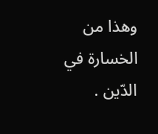وهذا من الخسارة في الدّين .